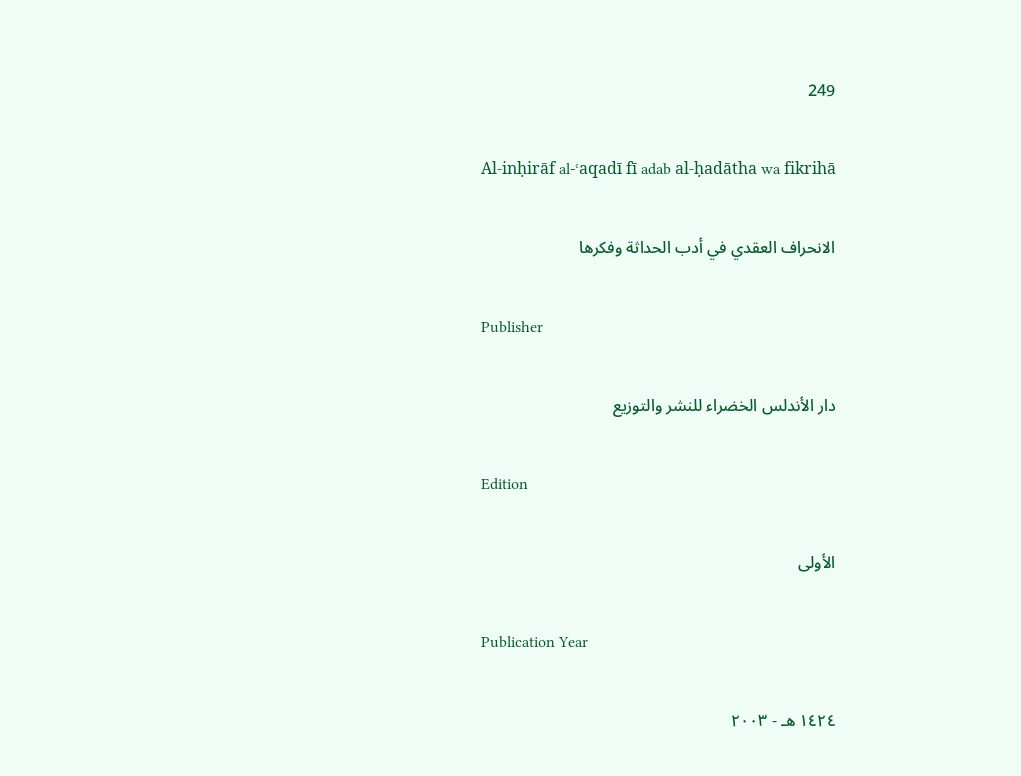249

Al-inḥirāf al-ʿaqadī fī adab al-ḥadātha wa fikrihā

الانحراف العقدي في أدب الحداثة وفكرها

Publisher

دار الأندلس الخضراء للنشر والتوزيع

Edition

الأولى

Publication Year

١٤٢٤ هـ - ٢٠٠٣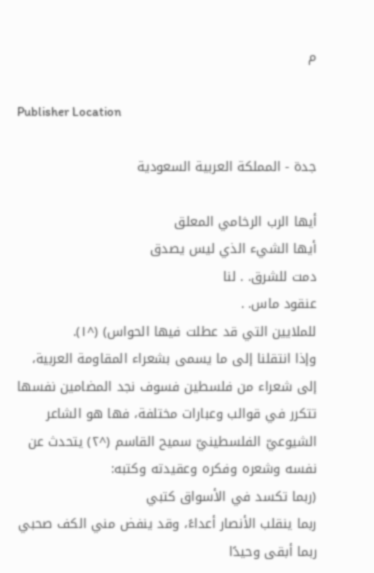م

Publisher Location

جدة - المملكة العربية السعودية

أيها الرب الرخامي المعلق
أيها الشيء الذي ليس يصدق
دمت للشرق. . لنا
عنقود ماس. .
للملايين التي قد عطلت فيها الحواس) (^١).
وإذا انتقلنا إلى ما يسمى بشعراء المقاومة العربية، إلى شعراء من فلسطين فسوف نجد المضامين نفسها تتكرر في قوالب وعبارات مختلفة، فها هو الشاعر الشيوعيّ الفلسطينيّ سميح القاسم (^٢) يتحدث عن نفسه وشعره وفكره وعقيدته وكتبه:
(ربما تكسد في الأسواق كتبي
ربما ينقلب الأنصار أعداءً، وقد ينفض مني الكف صحبي
ربما أبقى وحيدًا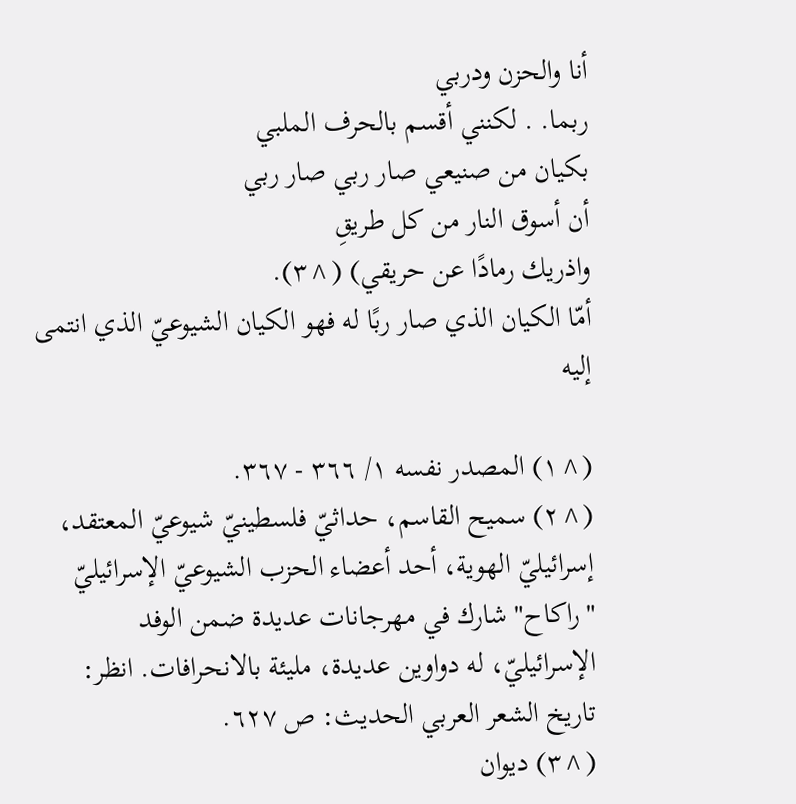أنا والحزن ودربي
ربما. . لكنني أقسم بالحرف الملبي
بكيان من صنيعي صار ربي صار ربي
أن أسوق النار من كل طريقِ
واذريك رمادًا عن حريقي) (^٣).
أمّا الكيان الذي صار ربًا له فهو الكيان الشيوعيّ الذي انتمى إليه

(^١) المصدر نفسه ١/ ٣٦٦ - ٣٦٧.
(^٢) سميح القاسم، حداثيّ فلسطينيّ شيوعيّ المعتقد، إسرائيليّ الهوية، أحد أعضاء الحزب الشيوعيّ الإسرائيليّ "راكاح" شارك في مهرجانات عديدة ضمن الوفد الإسرائيليّ، له دواوين عديدة، مليئة بالانحرافات. انظر: تاريخ الشعر العربي الحديث: ص ٦٢٧.
(^٣) ديوان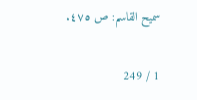سميح القاسم: ص ٤٧٥.

1 / 249